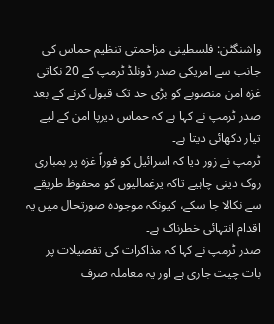واشنگٹن: فلسطینی مزاحمتی تنظیم حماس کی جانب سے امریکی صدر ڈونلڈ ٹرمپ کے 20 نکاتی غزہ امن منصوبے کو بڑی حد تک قبول کرنے کے بعد صدر ٹرمپ نے کہا ہے کہ حماس دیرپا امن کے لیے تیار دکھائی دیتا ہے۔
ٹرمپ نے زور دیا کہ اسرائیل کو فوراً غزہ پر بمباری روک دینی چاہیے تاکہ یرغمالیوں کو محفوظ طریقے سے نکالا جا سکے، کیونکہ موجودہ صورتحال میں یہ اقدام انتہائی خطرناک ہے۔
صدر ٹرمپ نے کہا کہ مذاکرات کی تفصیلات پر بات چیت جاری ہے اور یہ معاملہ صرف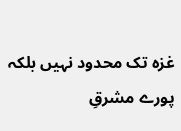غزہ تک محدود نہیں بلکہ پورے مشرقِ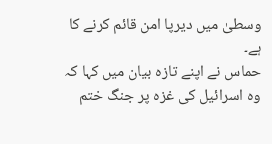وسطیٰ میں دیرپا امن قائم کرنے کا ہے۔
حماس نے اپنے تازہ بیان میں کہا کہ وہ اسرائیل کی غزہ پر جنگ ختم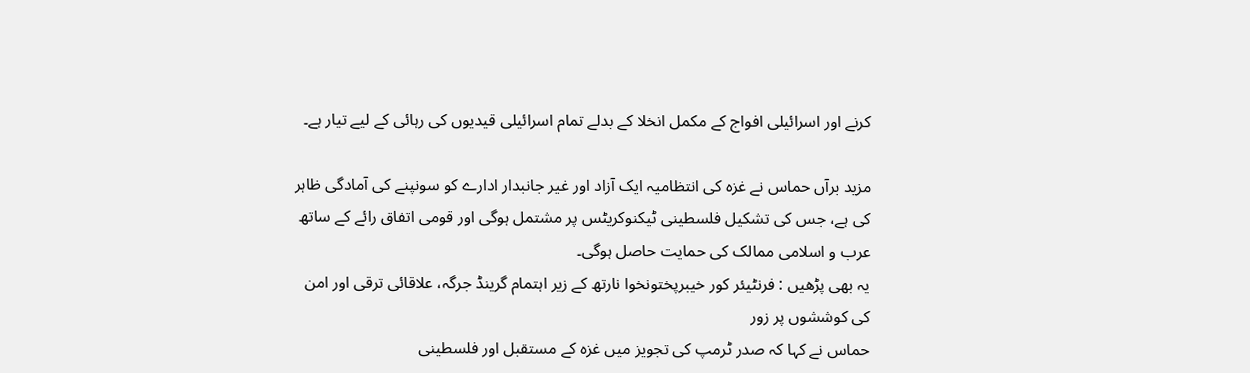کرنے اور اسرائیلی افواج کے مکمل انخلا کے بدلے تمام اسرائیلی قیدیوں کی رہائی کے لیے تیار ہے۔

مزید برآں حماس نے غزہ کی انتظامیہ ایک آزاد اور غیر جانبدار ادارے کو سونپنے کی آمادگی ظاہر کی ہے، جس کی تشکیل فلسطینی ٹیکنوکریٹس پر مشتمل ہوگی اور قومی اتفاق رائے کے ساتھ عرب و اسلامی ممالک کی حمایت حاصل ہوگی۔
یہ بھی پڑھیں : فرنٹیئر کور خیبرپختونخوا نارتھ کے زیر اہتمام گرینڈ جرگہ، علاقائی ترقی اور امن کی کوششوں پر زور
حماس نے کہا کہ صدر ٹرمپ کی تجویز میں غزہ کے مستقبل اور فلسطینی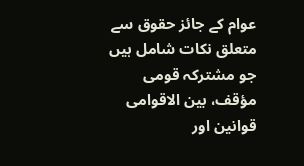عوام کے جائز حقوق سے متعلق نکات شامل ہیں جو مشترکہ قومی مؤقف، بین الاقوامی قوانین اور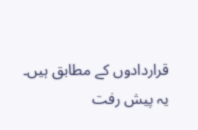قراردادوں کے مطابق ہیں۔
یہ پیش رفت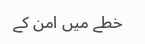خطے میں امن کے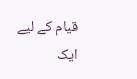قیام کے لیے ایک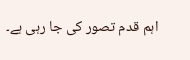اہم قدم تصور کی جا رہی ہے۔